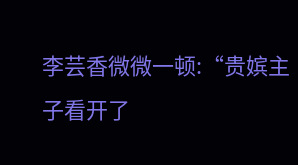李芸香微微一顿:“贵嫔主子看开了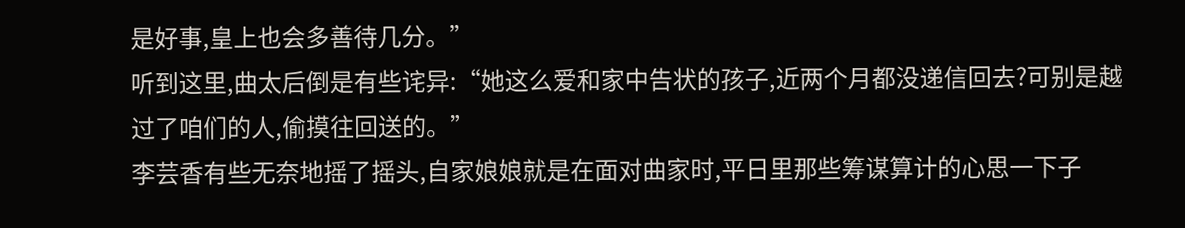是好事,皇上也会多善待几分。”
听到这里,曲太后倒是有些诧异:“她这么爱和家中告状的孩子,近两个月都没递信回去?可别是越过了咱们的人,偷摸往回送的。”
李芸香有些无奈地摇了摇头,自家娘娘就是在面对曲家时,平日里那些筹谋算计的心思一下子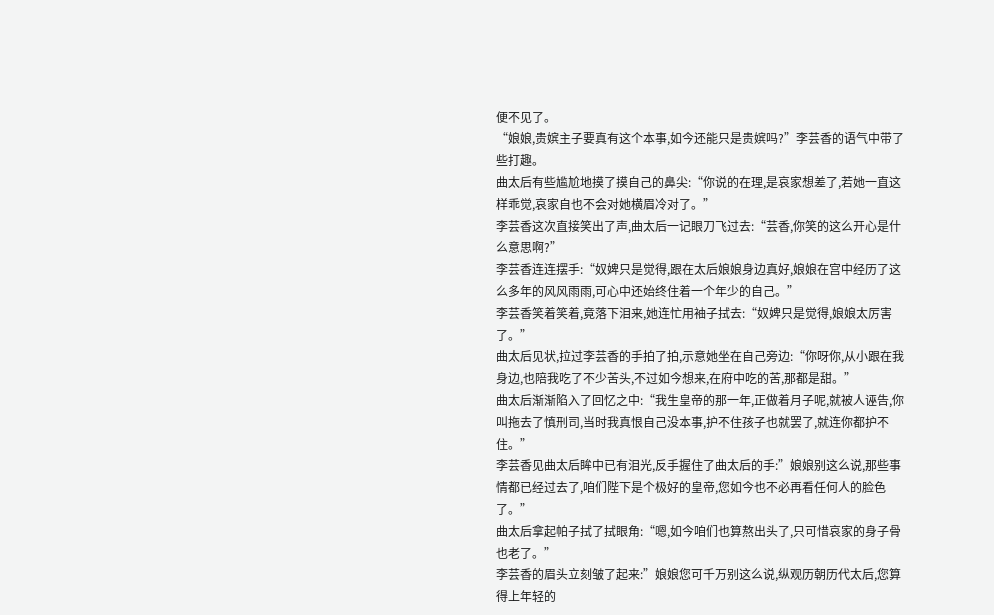便不见了。
“娘娘,贵嫔主子要真有这个本事,如今还能只是贵嫔吗?”李芸香的语气中带了些打趣。
曲太后有些尴尬地摸了摸自己的鼻尖:“你说的在理,是哀家想差了,若她一直这样乖觉,哀家自也不会对她横眉冷对了。”
李芸香这次直接笑出了声,曲太后一记眼刀飞过去:“芸香,你笑的这么开心是什么意思啊?”
李芸香连连摆手:“奴婢只是觉得,跟在太后娘娘身边真好,娘娘在宫中经历了这么多年的风风雨雨,可心中还始终住着一个年少的自己。”
李芸香笑着笑着,竟落下泪来,她连忙用袖子拭去:“奴婢只是觉得,娘娘太厉害了。”
曲太后见状,拉过李芸香的手拍了拍,示意她坐在自己旁边:“你呀你,从小跟在我身边,也陪我吃了不少苦头,不过如今想来,在府中吃的苦,那都是甜。”
曲太后渐渐陷入了回忆之中:“我生皇帝的那一年,正做着月子呢,就被人诬告,你叫拖去了慎刑司,当时我真恨自己没本事,护不住孩子也就罢了,就连你都护不住。”
李芸香见曲太后眸中已有泪光,反手握住了曲太后的手:”娘娘别这么说,那些事情都已经过去了,咱们陛下是个极好的皇帝,您如今也不必再看任何人的脸色了。”
曲太后拿起帕子拭了拭眼角:“嗯,如今咱们也算熬出头了,只可惜哀家的身子骨也老了。”
李芸香的眉头立刻皱了起来:”娘娘您可千万别这么说,纵观历朝历代太后,您算得上年轻的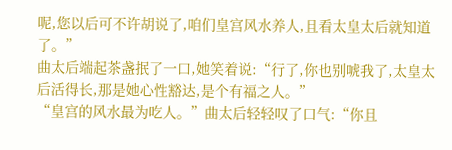呢,您以后可不许胡说了,咱们皇宫风水养人,且看太皇太后就知道了。”
曲太后端起茶盏抿了一口,她笑着说:“行了,你也别唬我了,太皇太后活得长,那是她心性豁达,是个有福之人。”
“皇宫的风水最为吃人。”曲太后轻轻叹了口气:“你且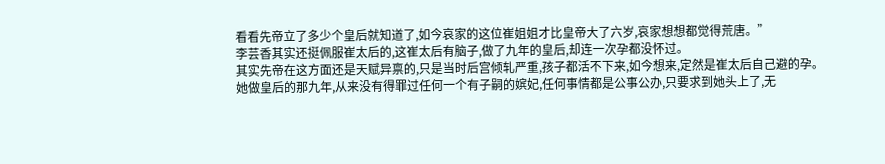看看先帝立了多少个皇后就知道了,如今哀家的这位崔姐姐才比皇帝大了六岁,哀家想想都觉得荒唐。”
李芸香其实还挺佩服崔太后的,这崔太后有脑子,做了九年的皇后,却连一次孕都没怀过。
其实先帝在这方面还是天赋异禀的,只是当时后宫倾轧严重,孩子都活不下来,如今想来,定然是崔太后自己避的孕。
她做皇后的那九年,从来没有得罪过任何一个有子嗣的嫔妃,任何事情都是公事公办,只要求到她头上了,无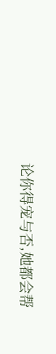论你得宠与否,她都会帮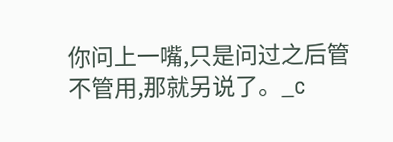你问上一嘴,只是问过之后管不管用,那就另说了。_c